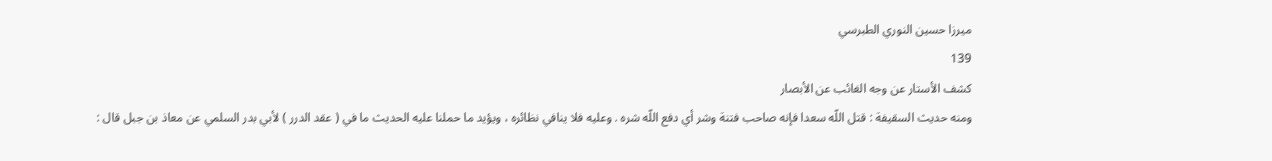ميرزا حسين النوري الطبرسي
139
كشف الأستار عن وجه الغائب عن الأبصار
ومنه حديث السقيفة : قتل اللّه سعدا فإنه صاحب فتنة وشر أي دفع اللّه شره . وعليه فلا ينافي نظائره ، ويؤيد ما حملنا عليه الحديث ما في ( عقد الدرر ) لأبي بدر السلمي عن معاذ بن جبل قال :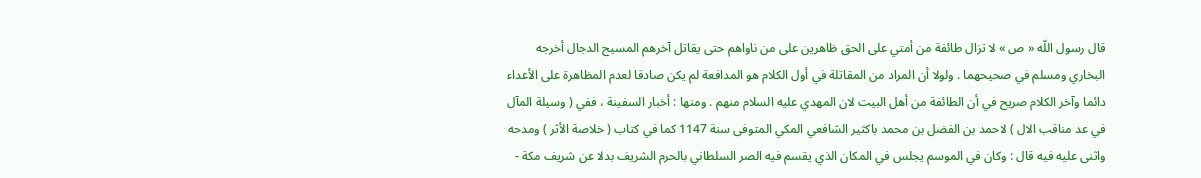قال رسول اللّه « ص » لا تزال طائفة من أمتي على الحق ظاهرين على من ناواهم حتى يقاتل آخرهم المسيح الدجال أخرجه البخاري ومسلم في صحيحهما . ولولا أن المراد من المقاتلة في أول الكلام هو المدافعة لم يكن صادقا لعدم المظاهرة على الأعداء دائما وآخر الكلام صريح في أن الطائفة من أهل البيت لان المهدي عليه السلام منهم . ومنها : أخبار السفينة ، ففي ( وسيلة المآل في عد مناقب الال ) لاحمد بن الفضل بن محمد باكثير الشافعي المكي المتوفى سنة 1147 كما في كتاب ( خلاصة الأثر ) ومدحه واثنى عليه فيه قال : وكان في الموسم يجلس في المكان الذي يقسم فيه الصر السلطاني بالحرم الشريف بدلا عن شريف مكة -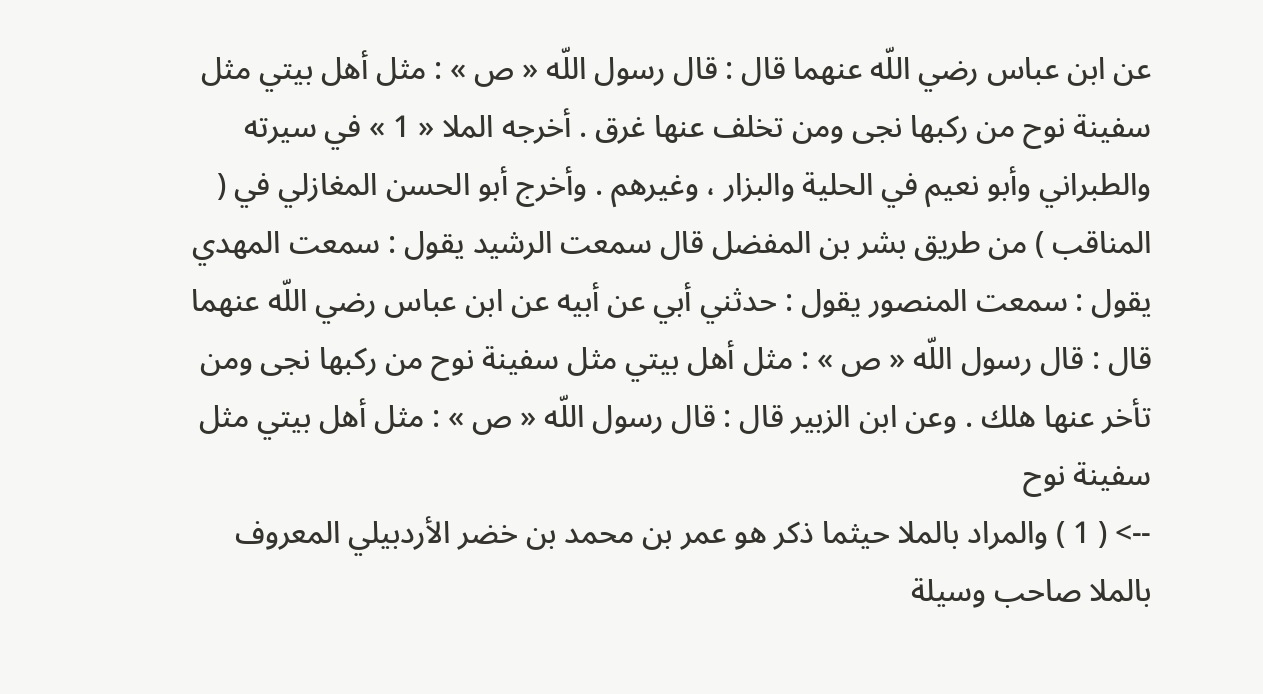عن ابن عباس رضي اللّه عنهما قال : قال رسول اللّه « ص » : مثل أهل بيتي مثل سفينة نوح من ركبها نجى ومن تخلف عنها غرق . أخرجه الملا « 1 » في سيرته والطبراني وأبو نعيم في الحلية والبزار ، وغيرهم . وأخرج أبو الحسن المغازلي في ( المناقب ) من طريق بشر بن المفضل قال سمعت الرشيد يقول : سمعت المهدي يقول : سمعت المنصور يقول : حدثني أبي عن أبيه عن ابن عباس رضي اللّه عنهما قال : قال رسول اللّه « ص » : مثل أهل بيتي مثل سفينة نوح من ركبها نجى ومن تأخر عنها هلك . وعن ابن الزبير قال : قال رسول اللّه « ص » : مثل أهل بيتي مثل سفينة نوح
--> ( 1 ) والمراد بالملا حيثما ذكر هو عمر بن محمد بن خضر الأردبيلي المعروف بالملا صاحب وسيلة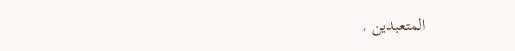المتعبدين .